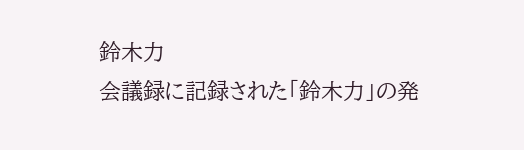鈴木力
会議録に記録された「鈴木力」の発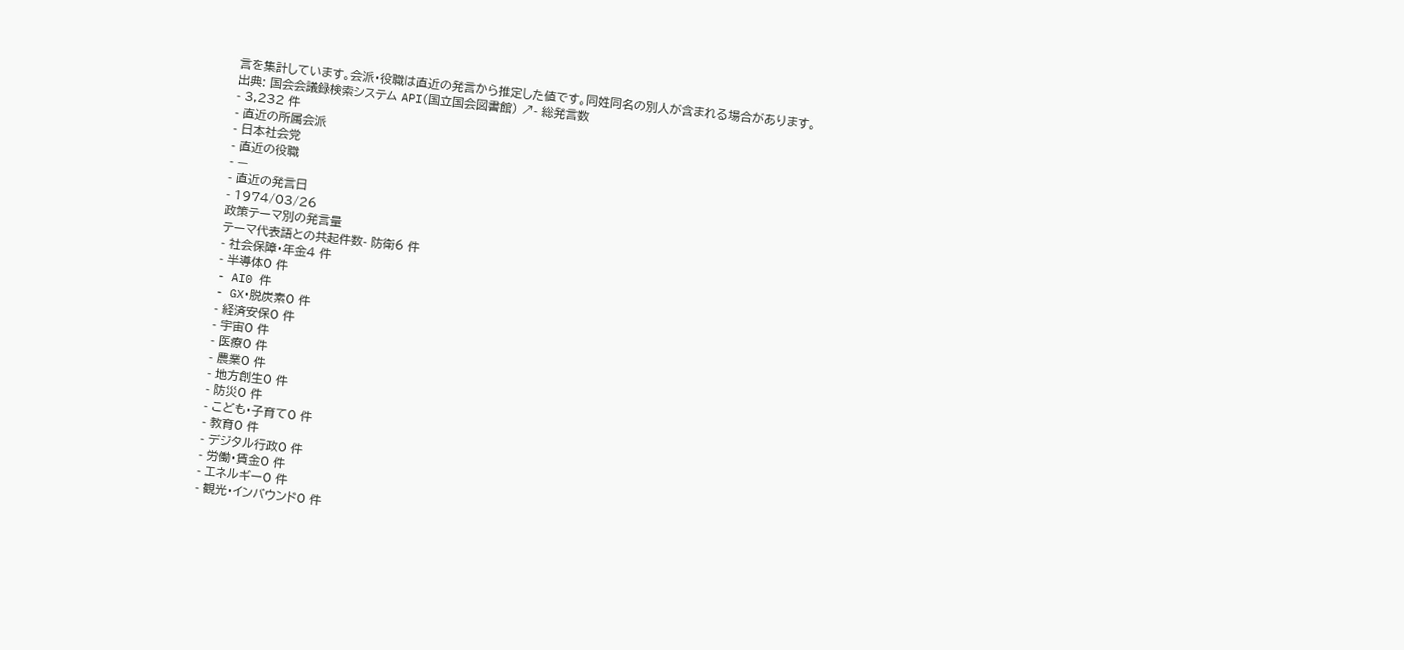言を集計しています。会派・役職は直近の発言から推定した値です。同姓同名の別人が含まれる場合があります。
出典: 国会会議録検索システム API(国立国会図書館) ↗- 総発言数
- 3,232 件
- 直近の所属会派
- 日本社会党
- 直近の役職
- —
- 直近の発言日
- 1974/03/26
政策テーマ別の発言量
テーマ代表語との共起件数- 防衛6 件
- 社会保障・年金4 件
- 半導体0 件
- AI0 件
- GX・脱炭素0 件
- 経済安保0 件
- 宇宙0 件
- 医療0 件
- 農業0 件
- 地方創生0 件
- 防災0 件
- こども・子育て0 件
- 教育0 件
- デジタル行政0 件
- 労働・賃金0 件
- エネルギー0 件
- 観光・インバウンド0 件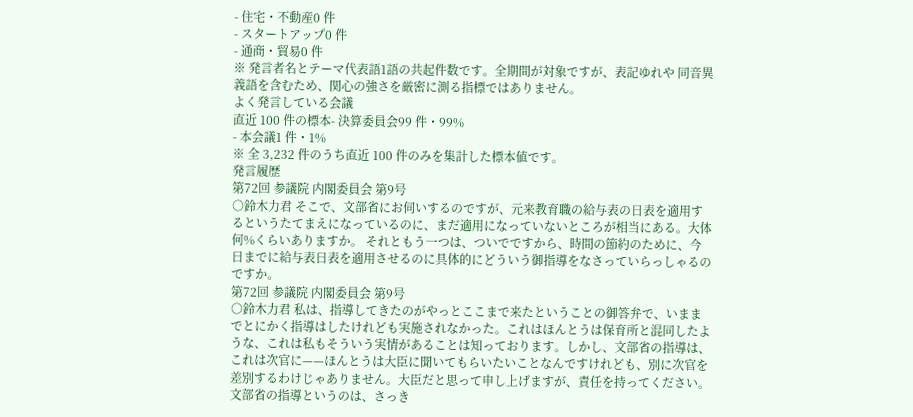- 住宅・不動産0 件
- スタートアップ0 件
- 通商・貿易0 件
※ 発言者名とテーマ代表語1語の共起件数です。全期間が対象ですが、表記ゆれや 同音異義語を含むため、関心の強さを厳密に測る指標ではありません。
よく発言している会議
直近 100 件の標本- 決算委員会99 件・99%
- 本会議1 件・1%
※ 全 3,232 件のうち直近 100 件のみを集計した標本値です。
発言履歴
第72回 参議院 内閣委員会 第9号
○鈴木力君 そこで、文部省にお伺いするのですが、元来教育職の給与表の日表を適用するというたてまえになっているのに、まだ適用になっていないところが相当にある。大体何%くらいありますか。 それともう一つは、ついでですから、時間の節約のために、今日までに給与表日表を適用させるのに具体的にどういう御指導をなさっていらっしゃるのですか。
第72回 参議院 内閣委員会 第9号
○鈴木力君 私は、指導してきたのがやっとここまで来たということの御答弁で、いままでとにかく指導はしたけれども実施されなかった。これはほんとうは保育所と混同したような、これは私もそういう実情があることは知っております。しかし、文部省の指導は、これは次官に——ほんとうは大臣に聞いてもらいたいことなんですけれども、別に次官を差別するわけじゃありません。大臣だと思って申し上げますが、責任を持ってください。文部省の指導というのは、さっき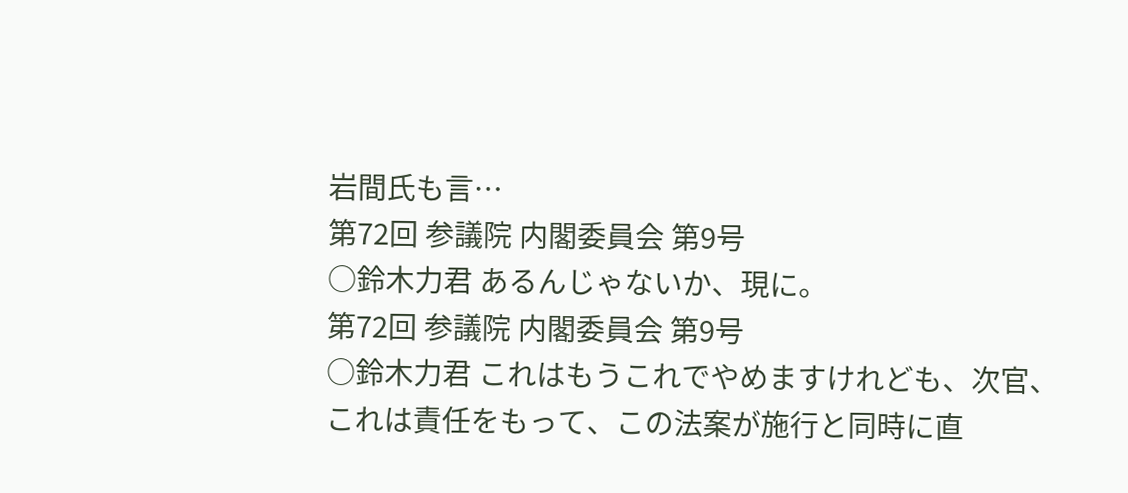岩間氏も言…
第72回 参議院 内閣委員会 第9号
○鈴木力君 あるんじゃないか、現に。
第72回 参議院 内閣委員会 第9号
○鈴木力君 これはもうこれでやめますけれども、次官、これは責任をもって、この法案が施行と同時に直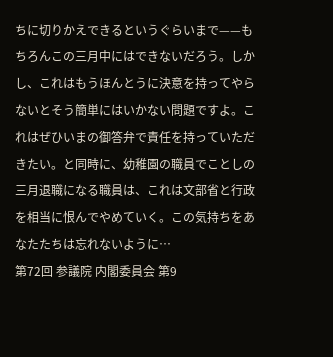ちに切りかえできるというぐらいまで——もちろんこの三月中にはできないだろう。しかし、これはもうほんとうに決意を持ってやらないとそう簡単にはいかない問題ですよ。これはぜひいまの御答弁で責任を持っていただきたい。と同時に、幼稚園の職員でことしの三月退職になる職員は、これは文部省と行政を相当に恨んでやめていく。この気持ちをあなたたちは忘れないように…
第72回 参議院 内閣委員会 第9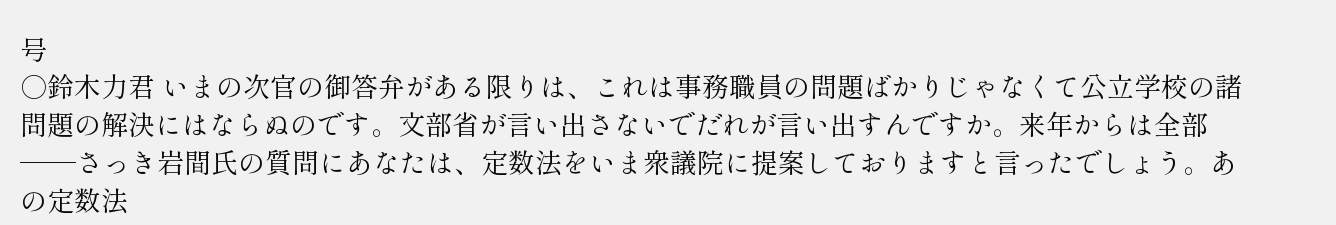号
○鈴木力君 いまの次官の御答弁がある限りは、これは事務職員の問題ばかりじゃなくて公立学校の諸問題の解決にはならぬのです。文部省が言い出さないでだれが言い出すんですか。来年からは全部——さっき岩間氏の質問にあなたは、定数法をいま衆議院に提案しておりますと言ったでしょう。あの定数法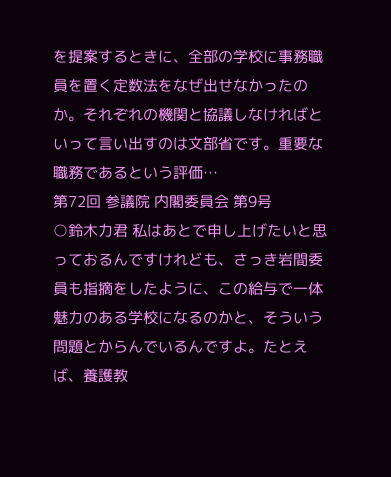を提案するときに、全部の学校に事務職員を置く定数法をなぜ出せなかったのか。それぞれの機関と協議しなければといって言い出すのは文部省です。重要な職務であるという評価…
第72回 参議院 内閣委員会 第9号
○鈴木力君 私はあとで申し上げたいと思っておるんですけれども、さっき岩間委員も指摘をしたように、この給与で一体魅力のある学校になるのかと、そういう問題とからんでいるんですよ。たとえば、養護教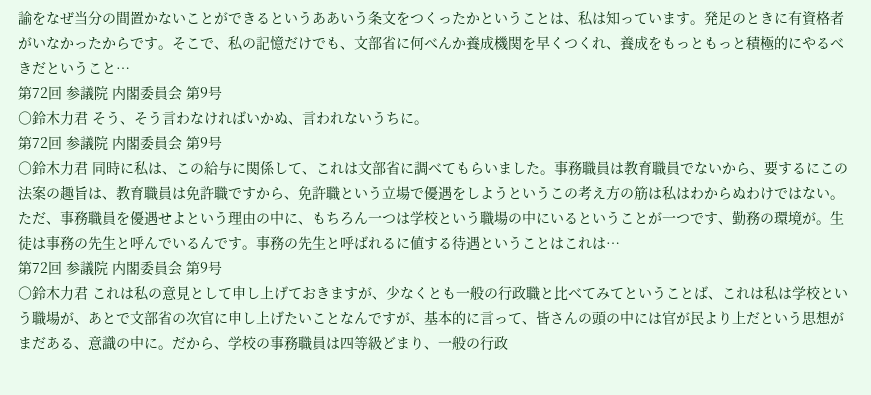諭をなぜ当分の間置かないことができるというああいう条文をつくったかということは、私は知っています。発足のときに有資格者がいなかったからです。そこで、私の記憶だけでも、文部省に何べんか養成機関を早くつくれ、養成をもっともっと積極的にやるべきだということ…
第72回 参議院 内閣委員会 第9号
○鈴木力君 そう、そう言わなければいかぬ、言われないうちに。
第72回 参議院 内閣委員会 第9号
○鈴木力君 同時に私は、この給与に関係して、これは文部省に調べてもらいました。事務職員は教育職員でないから、要するにこの法案の趣旨は、教育職員は免許職ですから、免許職という立場で優遇をしようというこの考え方の筋は私はわからぬわけではない。ただ、事務職員を優遇せよという理由の中に、もちろん一つは学校という職場の中にいるということが一つです、勤務の環境が。生徒は事務の先生と呼んでいるんです。事務の先生と呼ばれるに値する待遇ということはこれは…
第72回 参議院 内閣委員会 第9号
○鈴木力君 これは私の意見として申し上げておきますが、少なくとも一般の行政職と比べてみてということば、これは私は学校という職場が、あとで文部省の次官に申し上げたいことなんですが、基本的に言って、皆さんの頭の中には官が民より上だという思想がまだある、意識の中に。だから、学校の事務職員は四等級どまり、一般の行政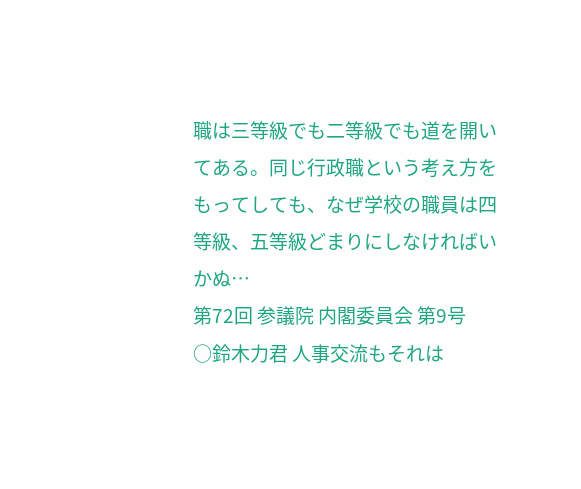職は三等級でも二等級でも道を開いてある。同じ行政職という考え方をもってしても、なぜ学校の職員は四等級、五等級どまりにしなければいかぬ…
第72回 参議院 内閣委員会 第9号
○鈴木力君 人事交流もそれは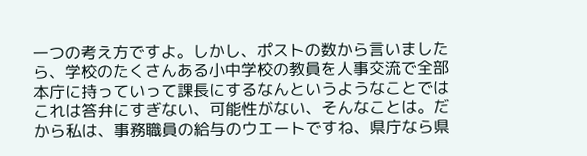一つの考え方ですよ。しかし、ポストの数から言いましたら、学校のたくさんある小中学校の教員を人事交流で全部本庁に持っていって課長にするなんというようなことではこれは答弁にすぎない、可能性がない、そんなことは。だから私は、事務職員の給与のウエートですね、県庁なら県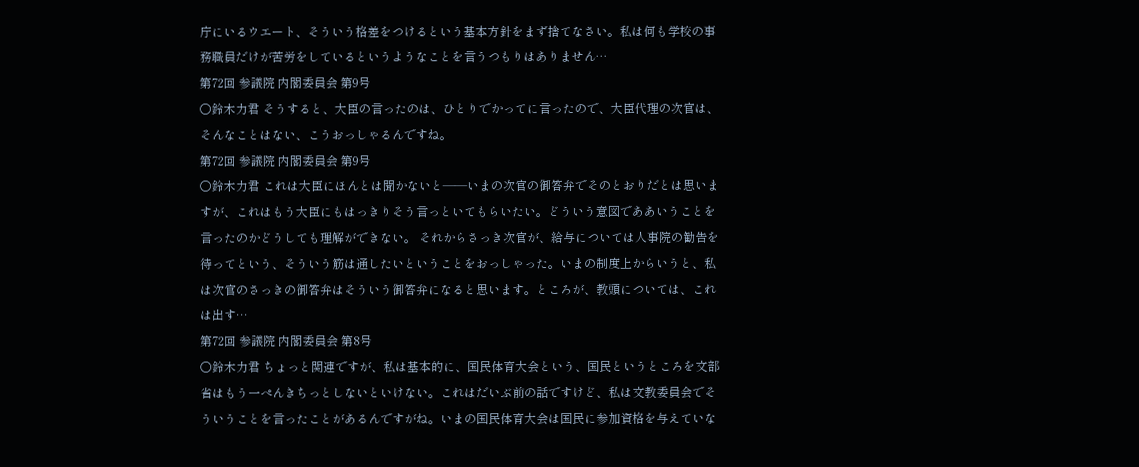庁にいるウエート、そういう格差をつけるという基本方針をまず捨てなさい。私は何も学校の事務職員だけが苦労をしているというようなことを言うつもりはありません…
第72回 参議院 内閣委員会 第9号
○鈴木力君 そうすると、大臣の言ったのは、ひとりでかってに言ったので、大臣代理の次官は、そんなことはない、こうおっしゃるんですね。
第72回 参議院 内閣委員会 第9号
○鈴木力君 これは大臣にほんとは聞かないと——いまの次官の御答弁でそのとおりだとは思いますが、これはもう大臣にもはっきりそう言っといてもらいたい。どういう意図でああいうことを言ったのかどうしても理解ができない。 それからさっき次官が、給与については人事院の勧告を待ってという、そういう筋は通したいということをおっしゃった。いまの制度上からいうと、私は次官のさっきの御答弁はそういう御答弁になると思います。ところが、教頭については、これは出す…
第72回 参議院 内閣委員会 第8号
○鈴木力君 ちょっと関連ですが、私は基本的に、国民体育大会という、国民というところを文部省はもう一ぺんきちっとしないといけない。これはだいぶ前の話ですけど、私は文教委員会でそういうことを言ったことがあるんですがね。いまの国民体育大会は国民に参加資格を与えていな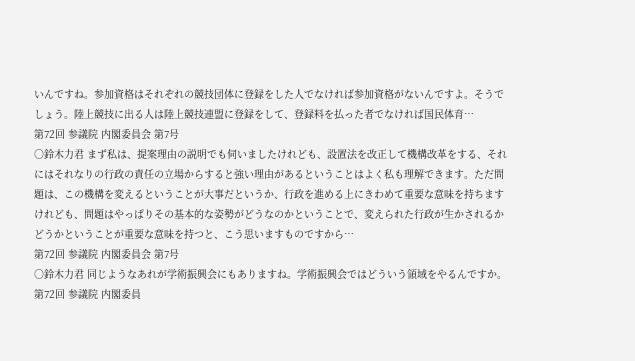いんですね。参加資格はそれぞれの競技団体に登録をした人でなければ参加資格がないんですよ。そうでしょう。陸上競技に出る人は陸上競技連盟に登録をして、登録料を払った者でなければ国民体育…
第72回 参議院 内閣委員会 第7号
○鈴木力君 まず私は、提案理由の説明でも伺いましたけれども、設置法を改正して機構改革をする、それにはそれなりの行政の責任の立場からすると強い理由があるということはよく私も理解できます。ただ問題は、この機構を変えるということが大事だというか、行政を進める上にきわめて重要な意味を持ちますけれども、問題はやっぱりその基本的な姿勢がどうなのかということで、変えられた行政が生かされるかどうかということが重要な意味を持つと、こう思いますものですから…
第72回 参議院 内閣委員会 第7号
○鈴木力君 同じようなあれが学術振興会にもありますね。学術振興会ではどういう領域をやるんですか。
第72回 参議院 内閣委員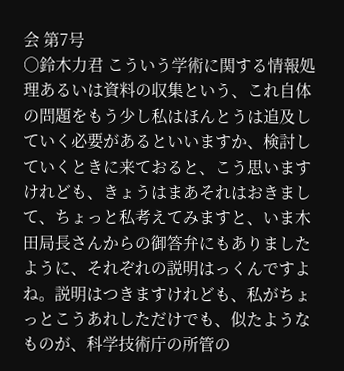会 第7号
○鈴木力君 こういう学術に関する情報処理あるいは資料の収集という、これ自体の問題をもう少し私はほんとうは追及していく必要があるといいますか、検討していくときに来ておると、こう思いますけれども、きょうはまあそれはおきまして、ちょっと私考えてみますと、いま木田局長さんからの御答弁にもありましたように、それぞれの説明はっくんですよね。説明はつきますけれども、私がちょっとこうあれしただけでも、似たようなものが、科学技術庁の所管の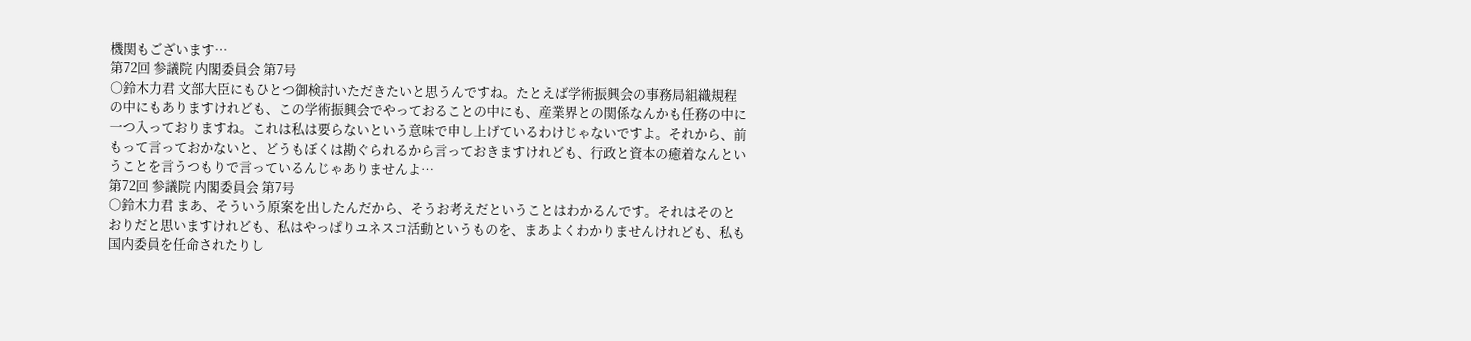機関もございます…
第72回 参議院 内閣委員会 第7号
○鈴木力君 文部大臣にもひとつ御検討いただきたいと思うんですね。たとえば学術振興会の事務局組織規程の中にもありますけれども、この学術振興会でやっておることの中にも、産業界との関係なんかも任務の中に一つ入っておりますね。これは私は要らないという意味で申し上げているわけじゃないですよ。それから、前もって言っておかないと、どうもぼくは勘ぐられるから言っておきますけれども、行政と資本の癒着なんということを言うつもりで言っているんじゃありませんよ…
第72回 参議院 内閣委員会 第7号
○鈴木力君 まあ、そういう原案を出したんだから、そうお考えだということはわかるんです。それはそのとおりだと思いますけれども、私はやっぱりユネスコ活動というものを、まあよくわかりませんけれども、私も国内委員を任命されたりし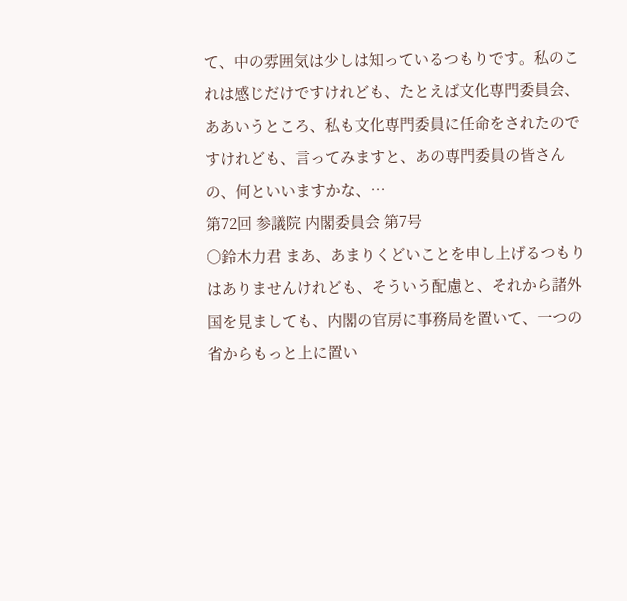て、中の雰囲気は少しは知っているつもりです。私のこれは感じだけですけれども、たとえば文化専門委員会、ああいうところ、私も文化専門委員に任命をされたのですけれども、言ってみますと、あの専門委員の皆さんの、何といいますかな、…
第72回 参議院 内閣委員会 第7号
○鈴木力君 まあ、あまりくどいことを申し上げるつもりはありませんけれども、そういう配慮と、それから諸外国を見ましても、内閣の官房に事務局を置いて、一つの省からもっと上に置い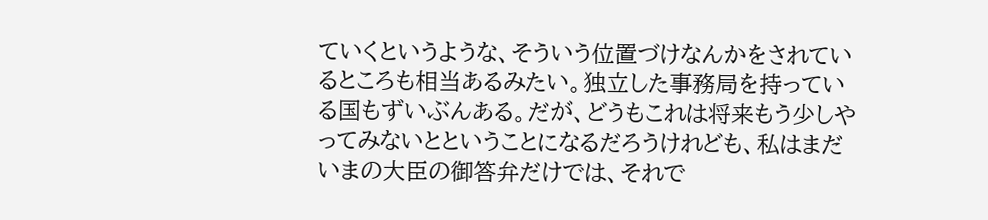ていくというような、そういう位置づけなんかをされているところも相当あるみたい。独立した事務局を持っている国もずいぶんある。だが、どうもこれは将来もう少しやってみないとということになるだろうけれども、私はまだいまの大臣の御答弁だけでは、それで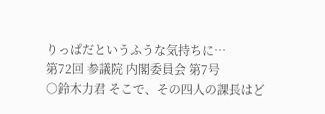りっぱだというふうな気持ちに…
第72回 参議院 内閣委員会 第7号
○鈴木力君 そこで、その四人の課長はど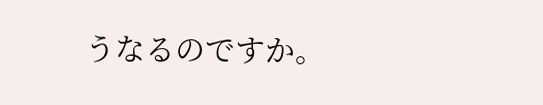うなるのですか。